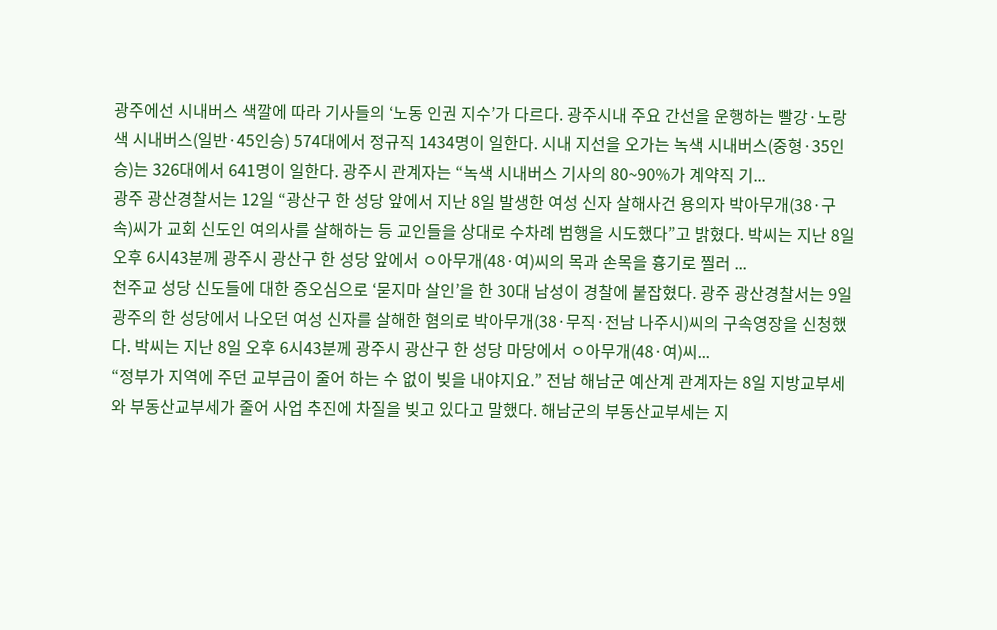광주에선 시내버스 색깔에 따라 기사들의 ‘노동 인권 지수’가 다르다. 광주시내 주요 간선을 운행하는 빨강·노랑색 시내버스(일반·45인승) 574대에서 정규직 1434명이 일한다. 시내 지선을 오가는 녹색 시내버스(중형·35인승)는 326대에서 641명이 일한다. 광주시 관계자는 “녹색 시내버스 기사의 80~90%가 계약직 기...
광주 광산경찰서는 12일 “광산구 한 성당 앞에서 지난 8일 발생한 여성 신자 살해사건 용의자 박아무개(38·구속)씨가 교회 신도인 여의사를 살해하는 등 교인들을 상대로 수차례 범행을 시도했다”고 밝혔다. 박씨는 지난 8일 오후 6시43분께 광주시 광산구 한 성당 앞에서 ㅇ아무개(48·여)씨의 목과 손목을 흉기로 찔러 ...
천주교 성당 신도들에 대한 증오심으로 ‘묻지마 살인’을 한 30대 남성이 경찰에 붙잡혔다. 광주 광산경찰서는 9일 광주의 한 성당에서 나오던 여성 신자를 살해한 혐의로 박아무개(38·무직·전남 나주시)씨의 구속영장을 신청했다. 박씨는 지난 8일 오후 6시43분께 광주시 광산구 한 성당 마당에서 ㅇ아무개(48·여)씨...
“정부가 지역에 주던 교부금이 줄어 하는 수 없이 빚을 내야지요.” 전남 해남군 예산계 관계자는 8일 지방교부세와 부동산교부세가 줄어 사업 추진에 차질을 빚고 있다고 말했다. 해남군의 부동산교부세는 지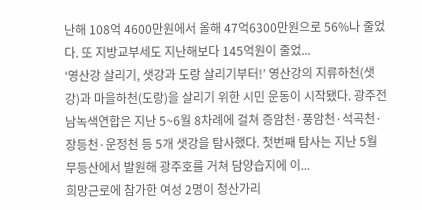난해 108억 4600만원에서 올해 47억6300만원으로 56%나 줄었다. 또 지방교부세도 지난해보다 145억원이 줄었...
‘영산강 살리기, 샛강과 도랑 살리기부터!’ 영산강의 지류하천(샛강)과 마을하천(도랑)을 살리기 위한 시민 운동이 시작됐다. 광주전남녹색연합은 지난 5~6월 8차례에 걸쳐 증암천·풍암천·석곡천·장등천·운정천 등 5개 샛강을 탐사했다. 첫번째 탐사는 지난 5월 무등산에서 발원해 광주호를 거쳐 담양습지에 이...
희망근로에 참가한 여성 2명이 청산가리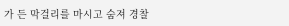가 든 막걸리를 마시고 숨져 경찰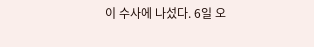이 수사에 나섰다. 6일 오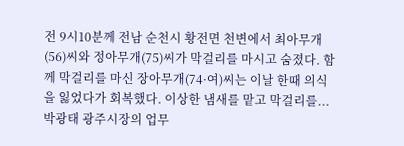전 9시10분께 전남 순천시 황전면 천변에서 최아무개(56)씨와 정아무개(75)씨가 막걸리를 마시고 숨졌다. 함께 막걸리를 마신 장아무개(74·여)씨는 이날 한때 의식을 잃었다가 회복했다. 이상한 냄새를 맡고 막걸리를...
박광태 광주시장의 업무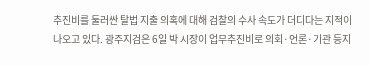추진비를 둘러싼 탈법 지출 의혹에 대해 검찰의 수사 속도가 더디다는 지적이 나오고 있다. 광주지검은 6일 박 시장이 업무추진비로 의회·언론·기관 등지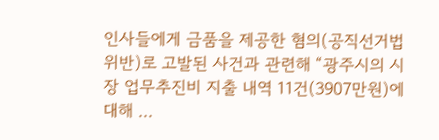인사들에게 금품을 제공한 혐의(공직선거법 위반)로 고발된 사건과 관련해 “광주시의 시장 업무추진비 지출 내역 11건(3907만원)에 대해 ...